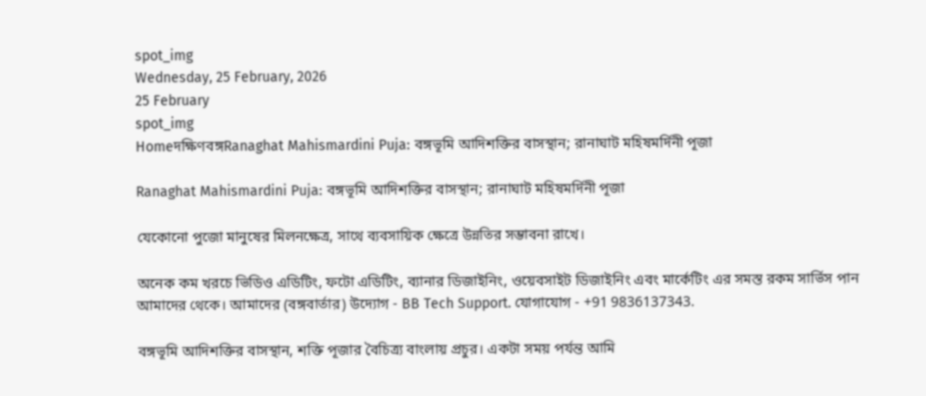spot_img
Wednesday, 25 February, 2026
25 February
spot_img
Homeদক্ষিণবঙ্গRanaghat Mahismardini Puja: বঙ্গভূমি আদিশক্তির বাসস্থান; রানাঘাট মহিষমর্দিনী পূজা

Ranaghat Mahismardini Puja: বঙ্গভূমি আদিশক্তির বাসস্থান; রানাঘাট মহিষমর্দিনী পূজা

যেকোনো পুজো মানুষের মিলনক্ষেত্র, সাথে ব্যবসায়িক ক্ষেত্রে উন্নতির সম্ভাবনা রাখে।

অনেক কম খরচে ভিডিও এডিটিং, ফটো এডিটিং, ব্যানার ডিজাইনিং, ওয়েবসাইট ডিজাইনিং এবং মার্কেটিং এর সমস্ত রকম সার্ভিস পান আমাদের থেকে। আমাদের (বঙ্গবার্তার) উদ্যোগ - BB Tech Support. যোগাযোগ - +91 9836137343.

বঙ্গভূমি আদিশক্তির বাসস্থান, শক্তি পূজার বৈচিত্র্য বাংলায় প্রচুর। একটা সময় পর্যন্ত আমি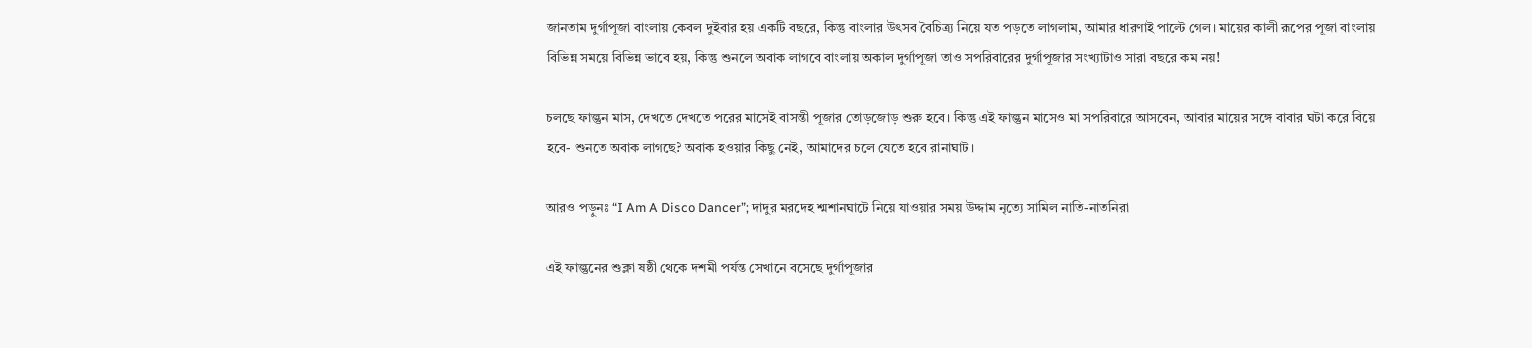জানতাম দুর্গাপূজা বাংলায় কেবল দুইবার হয় একটি বছরে, কিন্তু বাংলার উৎসব বৈচিত্র্য নিয়ে যত পড়তে লাগলাম, আমার ধারণাই পাল্টে গেল। মায়ের কালী রূপের পূজা বাংলায় বিভিন্ন সময়ে বিভিন্ন ভাবে হয়, কিন্তু শুনলে অবাক লাগবে বাংলায় অকাল দুর্গাপূজা তাও সপরিবারের দুর্গাপূজার সংখ্যাটাও সারা বছরে কম নয়!

চলছে ফাল্গুন মাস, দেখতে দেখতে পরের মাসেই বাসন্তী পূজার তোড়জোড় শুরু হবে। কিন্তু এই ফাল্গুন মাসেও মা সপরিবারে আসবেন, আবার মায়ের সঙ্গে বাবার ঘটা করে বিয়ে হবে- শুনতে অবাক লাগছে? অবাক হওয়ার কিছু নেই, আমাদের চলে যেতে হবে রানাঘাট।

আরও পড়ুনঃ “I Am A Disco Dancer”; দাদুর মরদেহ শ্মশানঘাটে নিয়ে যাওয়ার সময় উদ্দাম নৃত্যে সামিল নাতি-নাতনিরা

এই ফাল্গুনের শুক্লা ষষ্ঠী থেকে দশমী পর্যন্ত সেখানে বসেছে দুর্গাপূজার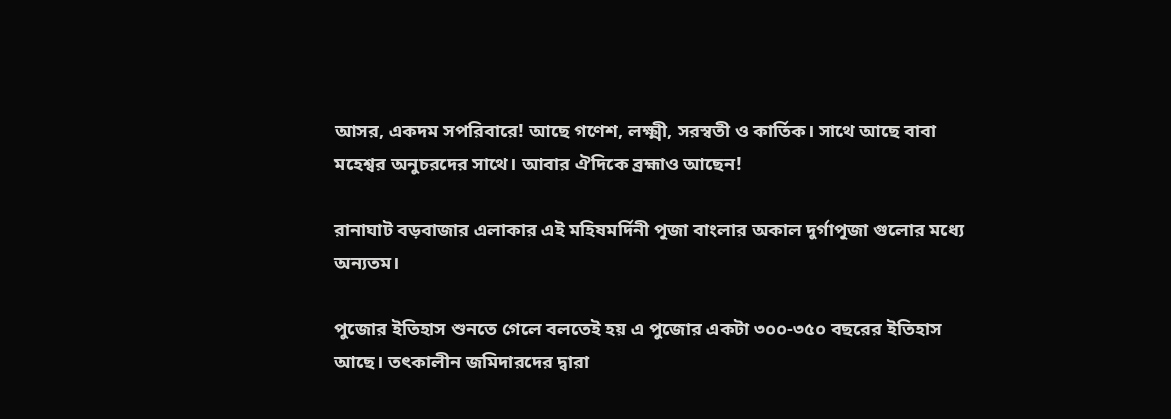আসর, একদম সপরিবারে! আছে গণেশ, লক্ষ্মী, সরস্বতী ও কার্তিক। সাথে আছে বাবা মহেশ্বর অনুচরদের সাথে। আবার ঐদিকে ব্রহ্মাও আছেন!

রানাঘাট বড়বাজার এলাকার এই মহিষমর্দিনী পূজা বাংলার অকাল দুর্গাপূজা গুলোর মধ্যে অন্যতম‌।

পুজোর ইতিহাস শুনতে গেলে বলতেই হয় এ পুজোর একটা ৩০০-৩৫০ বছরের ইতিহাস আছে। তৎকালীন জমিদারদের দ্বারা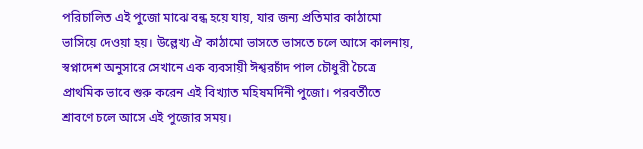পরিচালিত এই পুজো মাঝে বন্ধ হয়ে যায়, যার জন্য প্রতিমার কাঠামো ভাসিয়ে দেওয়া হয়। উল্লেখ্য ঐ কাঠামো ভাসতে ভাসতে চলে আসে কালনায়, স্বপ্নাদেশ অনুসারে সেখানে এক ব্যবসায়ী ঈশ্বরচাঁদ পাল চৌধুরী চৈত্রে প্রাথমিক ভাবে শুরু করেন এই বিখ্যাত মহিষমর্দিনী পুজো। পরবর্তীতে শ্রাবণে চলে আসে এই পুজোর সময়।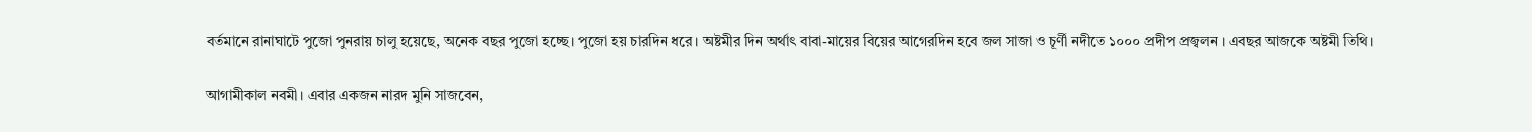বর্তমানে রানাঘাটে পুজো পুনরায় চালু হয়েছে, অনেক বছর পুজো হচ্ছে। পুজো হয় চারদিন ধরে। অষ্টমীর দিন অর্থাৎ বাবা-মায়ের বিয়ের আগেরদিন হবে জল সাজা ও চূর্ণী নদীতে ১০০০ প্রদীপ প্রজ্বলন । এবছর আজকে অষ্টমী তিথি।

আগামীকাল নবমী। এবার একজন নারদ মুনি সাজবেন,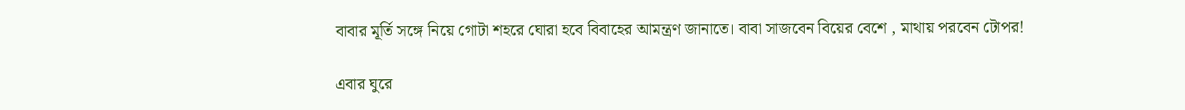বাবার মূর্তি সঙ্গে নিয়ে গোটা শহরে ঘোরা হবে বিবাহের আমন্ত্রণ জানাতে। বাবা সাজবেন বিয়ের বেশে , মাথায় পরবেন টোপর!

এবার ঘুরে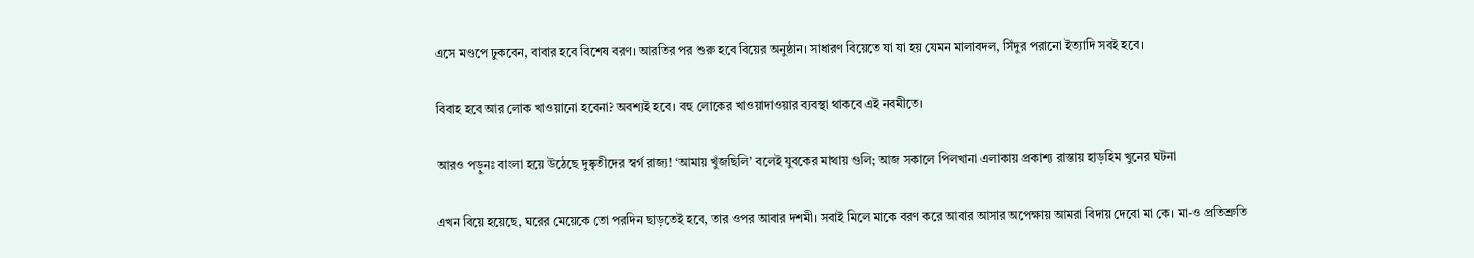এসে মণ্ডপে ঢুকবেন, বাবার হবে বিশেষ বরণ। আরতির পর শুরু হবে বিয়ের অনুষ্ঠান। সাধারণ বিয়েতে যা যা হয় যেমন মালাবদল, সিঁদুর পরানো ইত্যাদি সবই হবে।

বিবাহ হবে আর লোক খাওয়ানো হবেনা? অবশ্যই হবে। বহু লোকের খাওয়াদাওয়ার ব্যবস্থা থাকবে এই নবমীতে।

আরও পড়ুনঃ বাংলা হয়ে উঠেছে দুষ্কৃতীদের স্বর্গ রাজ্য! ‘আমায় খুঁজছিলি’ বলেই যুবকের মাথায় গুলি; আজ সকালে পিলখানা এলাকায় প্রকাশ্য রাস্তায় হাড়হিম খুনের ঘটনা

এখন বিয়ে হয়েছে, ঘরের মেয়েকে তো পরদিন ছাড়তেই হবে, তার ওপর আবার দশমী। সবাই মিলে মাকে বরণ করে আবার আসার অপেক্ষায় আমরা বিদায় দেবো মা কে। মা-ও প্রতিশ্রুতি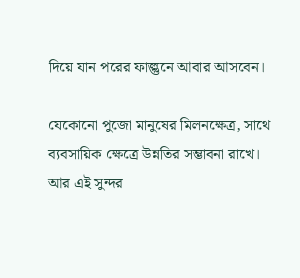দিয়ে যান পরের ফাল্গুনে আবার আসবেন।

যেকোনো পুজো মানুষের মিলনক্ষেত্র, সাথে ব্যবসায়িক ক্ষেত্রে উন্নতির সম্ভাবনা রাখে। আর এই সুন্দর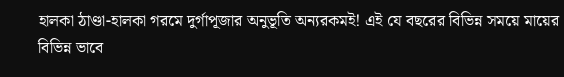হালকা ঠাণ্ডা-হালকা গরমে দুর্গাপূজার অনুভূতি অন্যরকমই! এই যে বছরের বিভিন্ন সময়ে মায়ের বিভিন্ন ভাবে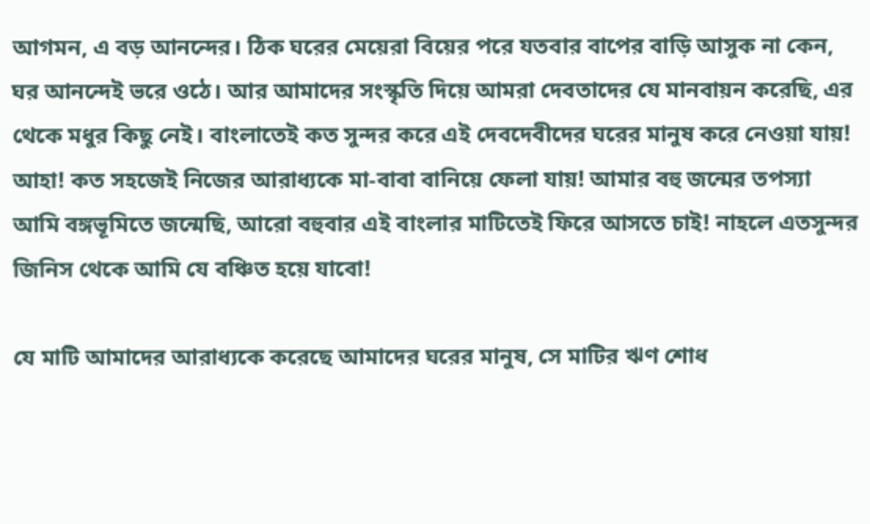আগমন, এ বড় আনন্দের। ঠিক ঘরের মেয়েরা বিয়ের পরে যতবার বাপের বাড়ি আসুক না কেন, ঘর আনন্দেই ভরে ওঠে। আর আমাদের সংস্কৃতি দিয়ে আমরা দেবতাদের যে মানবায়ন করেছি, এর থেকে মধুর কিছু নেই। বাংলাতেই কত সুন্দর করে এই দেবদেবীদের ঘরের মানুষ করে নেওয়া যায়! আহা! কত সহজেই নিজের আরাধ্যকে মা-বাবা বানিয়ে ফেলা যায়! আমার বহু জন্মের তপস্যা আমি বঙ্গভূমিতে জন্মেছি, আরো বহুবার এই বাংলার মাটিতেই ফিরে আসতে চাই! নাহলে এতসুন্দর জিনিস থেকে আমি যে বঞ্চিত হয়ে যাবো!

যে মাটি আমাদের আরাধ্যকে করেছে আমাদের ঘরের মানুষ, সে মাটির ঋণ শোধ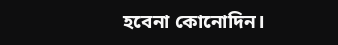হবেনা কোনোদিন।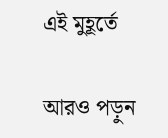এই মুহূর্তে

আরও পড়ুন